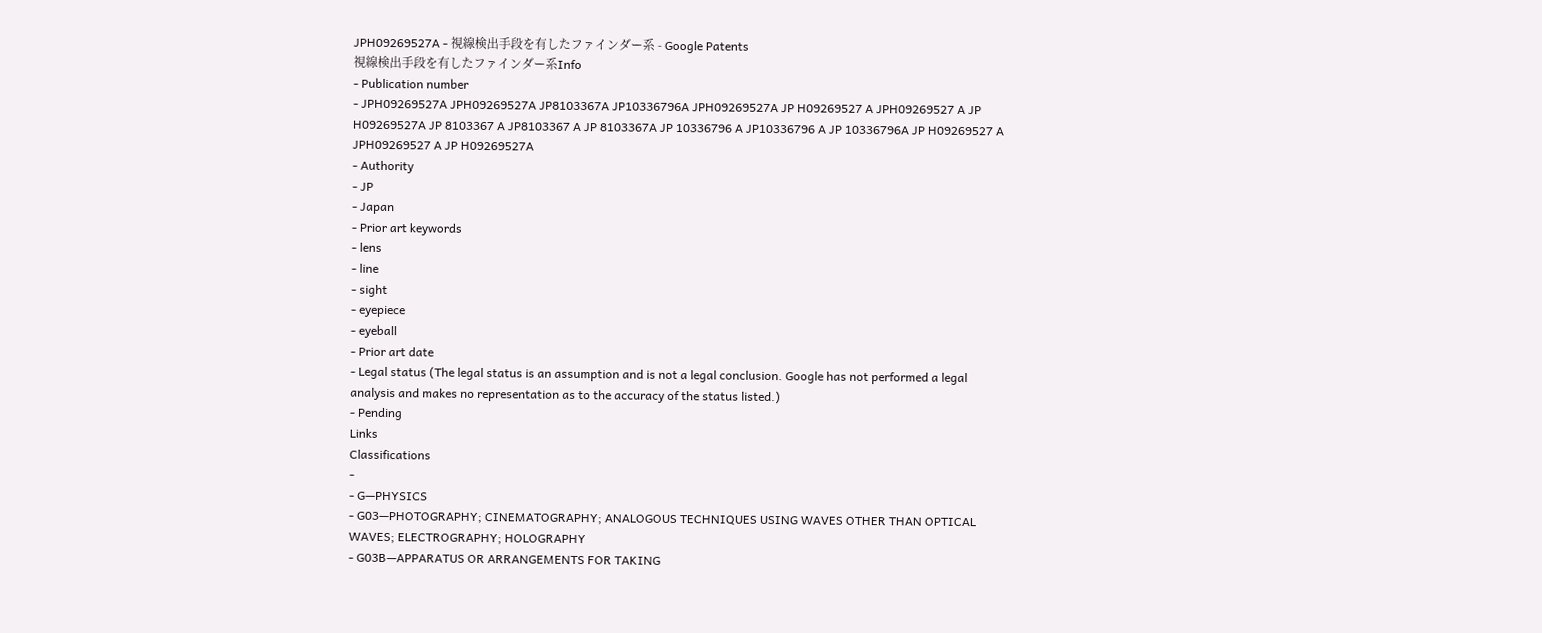JPH09269527A - 視線検出手段を有したファインダー系 - Google Patents
視線検出手段を有したファインダー系Info
- Publication number
- JPH09269527A JPH09269527A JP8103367A JP10336796A JPH09269527A JP H09269527 A JPH09269527 A JP H09269527A JP 8103367 A JP8103367 A JP 8103367A JP 10336796 A JP10336796 A JP 10336796A JP H09269527 A JPH09269527 A JP H09269527A
- Authority
- JP
- Japan
- Prior art keywords
- lens
- line
- sight
- eyepiece
- eyeball
- Prior art date
- Legal status (The legal status is an assumption and is not a legal conclusion. Google has not performed a legal analysis and makes no representation as to the accuracy of the status listed.)
- Pending
Links
Classifications
-
- G—PHYSICS
- G03—PHOTOGRAPHY; CINEMATOGRAPHY; ANALOGOUS TECHNIQUES USING WAVES OTHER THAN OPTICAL WAVES; ELECTROGRAPHY; HOLOGRAPHY
- G03B—APPARATUS OR ARRANGEMENTS FOR TAKING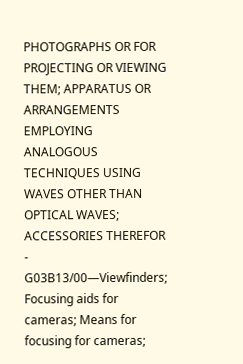PHOTOGRAPHS OR FOR PROJECTING OR VIEWING THEM; APPARATUS OR ARRANGEMENTS EMPLOYING ANALOGOUS TECHNIQUES USING WAVES OTHER THAN OPTICAL WAVES; ACCESSORIES THEREFOR
- G03B13/00—Viewfinders; Focusing aids for cameras; Means for focusing for cameras;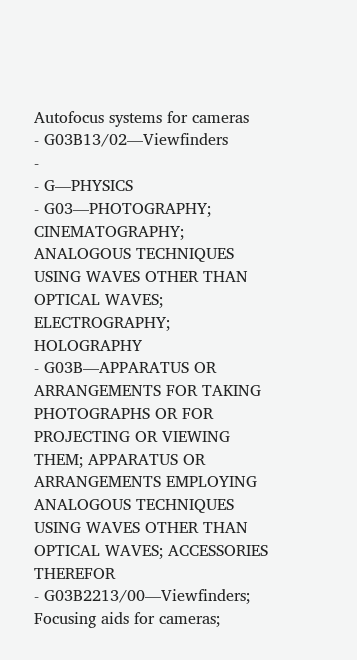Autofocus systems for cameras
- G03B13/02—Viewfinders
-
- G—PHYSICS
- G03—PHOTOGRAPHY; CINEMATOGRAPHY; ANALOGOUS TECHNIQUES USING WAVES OTHER THAN OPTICAL WAVES; ELECTROGRAPHY; HOLOGRAPHY
- G03B—APPARATUS OR ARRANGEMENTS FOR TAKING PHOTOGRAPHS OR FOR PROJECTING OR VIEWING THEM; APPARATUS OR ARRANGEMENTS EMPLOYING ANALOGOUS TECHNIQUES USING WAVES OTHER THAN OPTICAL WAVES; ACCESSORIES THEREFOR
- G03B2213/00—Viewfinders; Focusing aids for cameras;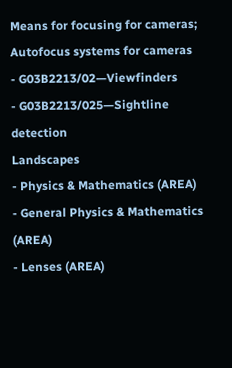Means for focusing for cameras; Autofocus systems for cameras
- G03B2213/02—Viewfinders
- G03B2213/025—Sightline detection
Landscapes
- Physics & Mathematics (AREA)
- General Physics & Mathematics (AREA)
- Lenses (AREA)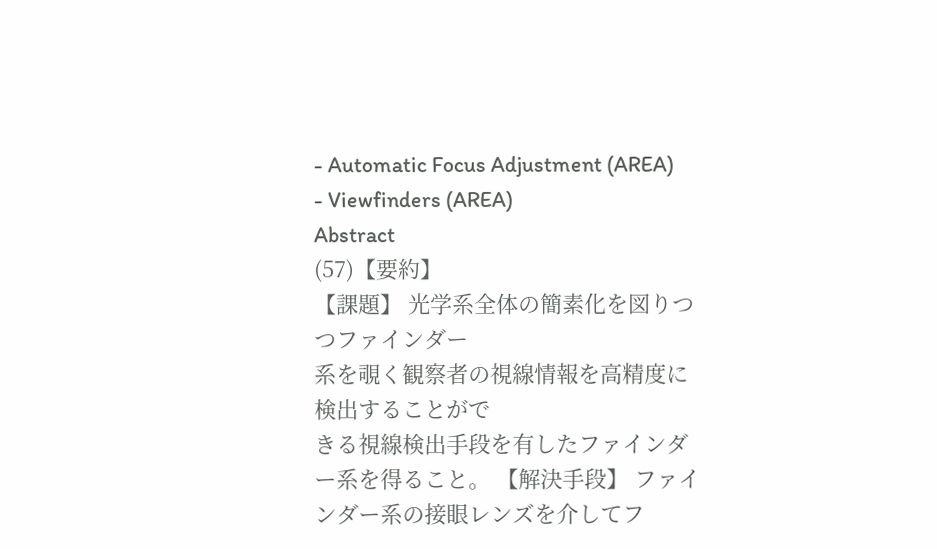- Automatic Focus Adjustment (AREA)
- Viewfinders (AREA)
Abstract
(57)【要約】
【課題】 光学系全体の簡素化を図りつつファインダー
系を覗く観察者の視線情報を高精度に検出することがで
きる視線検出手段を有したファインダー系を得ること。 【解決手段】 ファインダー系の接眼レンズを介してフ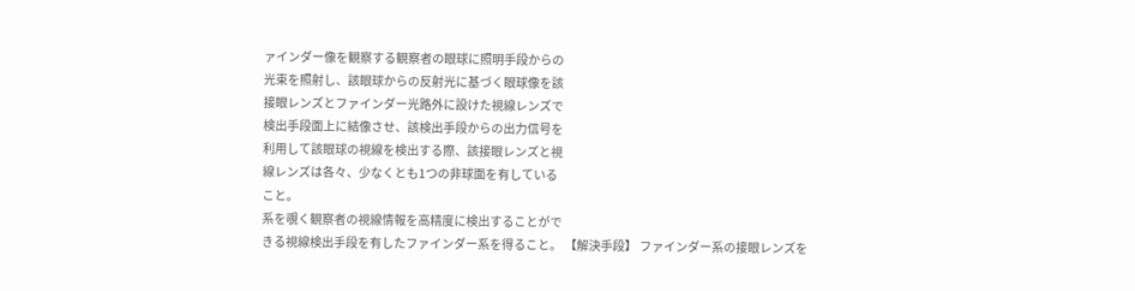ァインダー像を観察する観察者の眼球に照明手段からの
光束を照射し、該眼球からの反射光に基づく眼球像を該
接眼レンズとファインダー光路外に設けた視線レンズで
検出手段面上に結像させ、該検出手段からの出力信号を
利用して該眼球の視線を検出する際、該接眼レンズと視
線レンズは各々、少なくとも1つの非球面を有している
こと。
系を覗く観察者の視線情報を高精度に検出することがで
きる視線検出手段を有したファインダー系を得ること。 【解決手段】 ファインダー系の接眼レンズを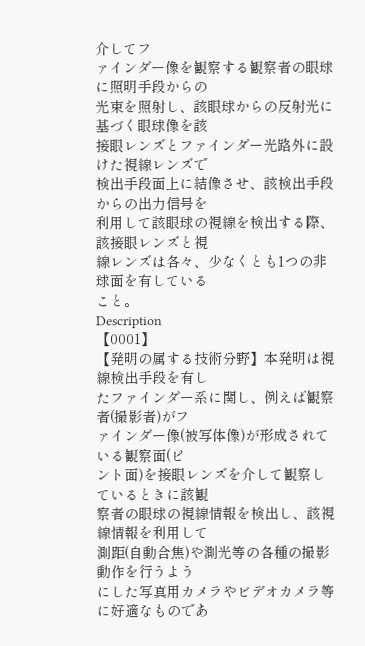介してフ
ァインダー像を観察する観察者の眼球に照明手段からの
光束を照射し、該眼球からの反射光に基づく眼球像を該
接眼レンズとファインダー光路外に設けた視線レンズで
検出手段面上に結像させ、該検出手段からの出力信号を
利用して該眼球の視線を検出する際、該接眼レンズと視
線レンズは各々、少なくとも1つの非球面を有している
こと。
Description
【0001】
【発明の属する技術分野】本発明は視線検出手段を有し
たファインダー系に関し、例えば観察者(撮影者)がフ
ァインダー像(被写体像)が形成されている観察面(ピ
ント面)を接眼レンズを介して観察しているときに該観
察者の眼球の視線情報を検出し、該視線情報を利用して
測距(自動合焦)や測光等の各種の撮影動作を行うよう
にした写真用カメラやビデオカメラ等に好適なものであ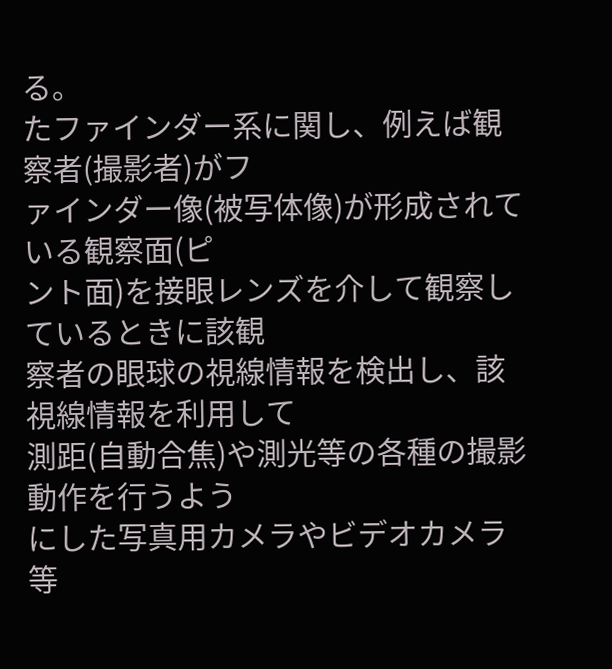る。
たファインダー系に関し、例えば観察者(撮影者)がフ
ァインダー像(被写体像)が形成されている観察面(ピ
ント面)を接眼レンズを介して観察しているときに該観
察者の眼球の視線情報を検出し、該視線情報を利用して
測距(自動合焦)や測光等の各種の撮影動作を行うよう
にした写真用カメラやビデオカメラ等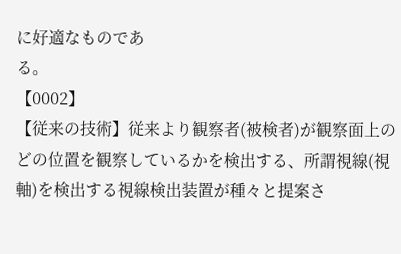に好適なものであ
る。
【0002】
【従来の技術】従来より観察者(被検者)が観察面上の
どの位置を観察しているかを検出する、所謂視線(視
軸)を検出する視線検出装置が種々と提案さ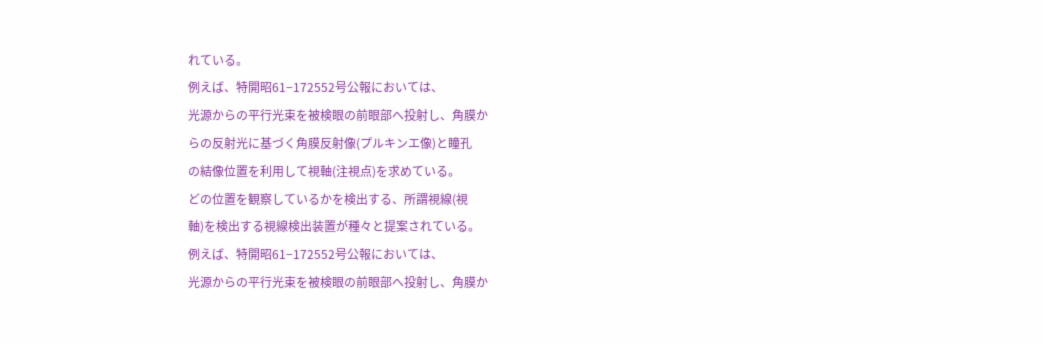れている。
例えば、特開昭61−172552号公報においては、
光源からの平行光束を被検眼の前眼部へ投射し、角膜か
らの反射光に基づく角膜反射像(プルキンエ像)と瞳孔
の結像位置を利用して視軸(注視点)を求めている。
どの位置を観察しているかを検出する、所謂視線(視
軸)を検出する視線検出装置が種々と提案されている。
例えば、特開昭61−172552号公報においては、
光源からの平行光束を被検眼の前眼部へ投射し、角膜か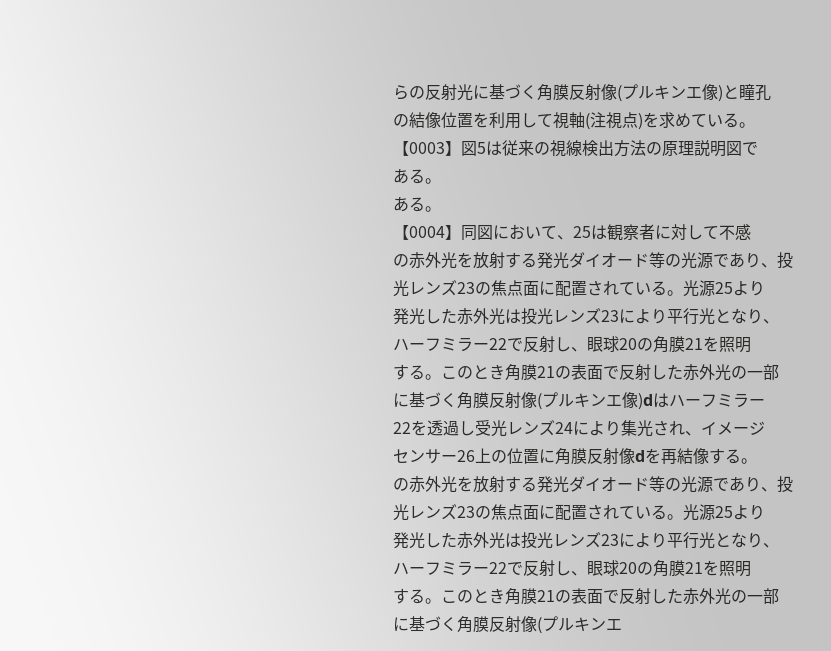らの反射光に基づく角膜反射像(プルキンエ像)と瞳孔
の結像位置を利用して視軸(注視点)を求めている。
【0003】図5は従来の視線検出方法の原理説明図で
ある。
ある。
【0004】同図において、25は観察者に対して不感
の赤外光を放射する発光ダイオード等の光源であり、投
光レンズ23の焦点面に配置されている。光源25より
発光した赤外光は投光レンズ23により平行光となり、
ハーフミラー22で反射し、眼球20の角膜21を照明
する。このとき角膜21の表面で反射した赤外光の一部
に基づく角膜反射像(プルキンエ像)dはハーフミラー
22を透過し受光レンズ24により集光され、イメージ
センサー26上の位置に角膜反射像dを再結像する。
の赤外光を放射する発光ダイオード等の光源であり、投
光レンズ23の焦点面に配置されている。光源25より
発光した赤外光は投光レンズ23により平行光となり、
ハーフミラー22で反射し、眼球20の角膜21を照明
する。このとき角膜21の表面で反射した赤外光の一部
に基づく角膜反射像(プルキンエ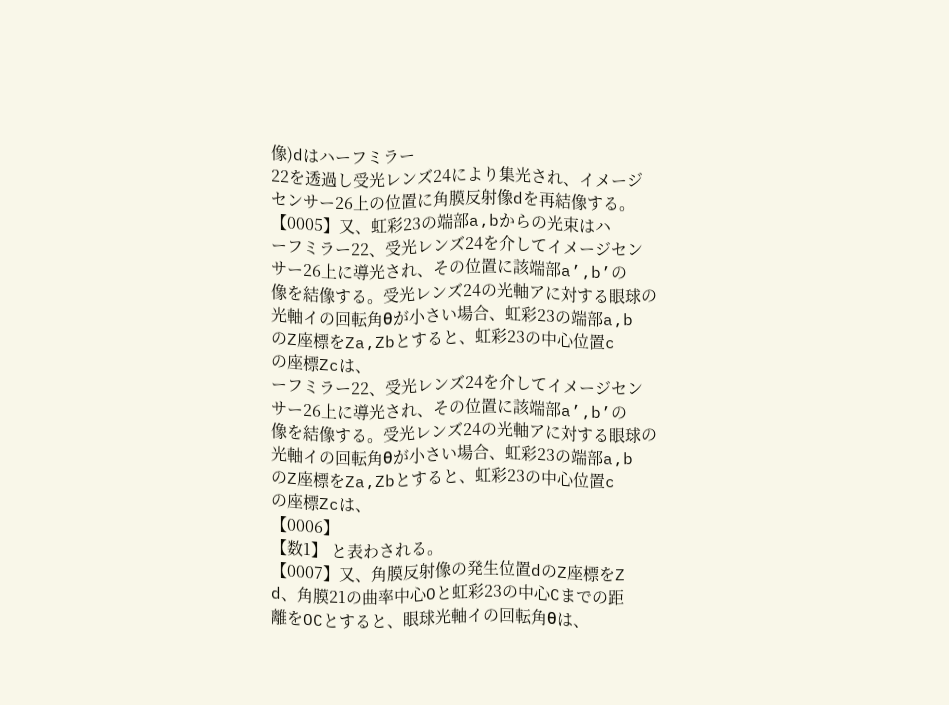像)dはハーフミラー
22を透過し受光レンズ24により集光され、イメージ
センサー26上の位置に角膜反射像dを再結像する。
【0005】又、虹彩23の端部a,bからの光束はハ
ーフミラー22、受光レンズ24を介してイメージセン
サー26上に導光され、その位置に該端部a’,b’の
像を結像する。受光レンズ24の光軸アに対する眼球の
光軸イの回転角θが小さい場合、虹彩23の端部a,b
のZ座標をZa,Zbとすると、虹彩23の中心位置c
の座標Zcは、
ーフミラー22、受光レンズ24を介してイメージセン
サー26上に導光され、その位置に該端部a’,b’の
像を結像する。受光レンズ24の光軸アに対する眼球の
光軸イの回転角θが小さい場合、虹彩23の端部a,b
のZ座標をZa,Zbとすると、虹彩23の中心位置c
の座標Zcは、
【0006】
【数1】 と表わされる。
【0007】又、角膜反射像の発生位置dのZ座標をZ
d、角膜21の曲率中心Oと虹彩23の中心Cまでの距
離をOCとすると、眼球光軸イの回転角θは、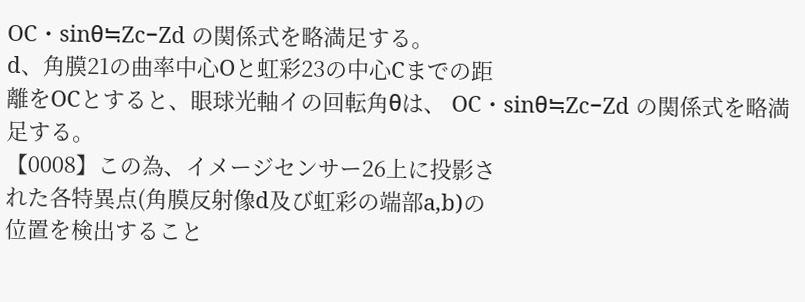OC・sinθ≒Zc−Zd の関係式を略満足する。
d、角膜21の曲率中心Oと虹彩23の中心Cまでの距
離をOCとすると、眼球光軸イの回転角θは、 OC・sinθ≒Zc−Zd の関係式を略満足する。
【0008】この為、イメージセンサー26上に投影さ
れた各特異点(角膜反射像d及び虹彩の端部a,b)の
位置を検出すること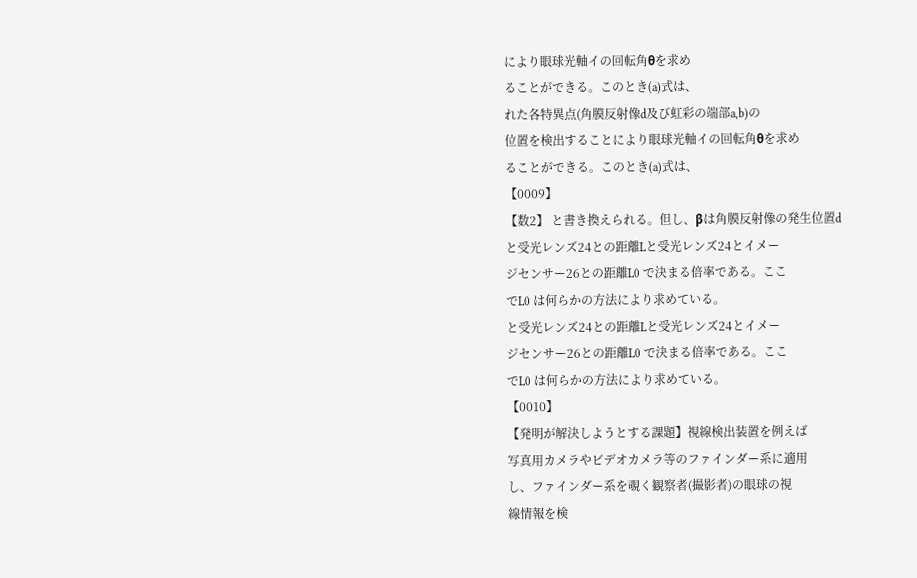により眼球光軸イの回転角θを求め
ることができる。このとき(a)式は、
れた各特異点(角膜反射像d及び虹彩の端部a,b)の
位置を検出することにより眼球光軸イの回転角θを求め
ることができる。このとき(a)式は、
【0009】
【数2】 と書き換えられる。但し、βは角膜反射像の発生位置d
と受光レンズ24との距離Lと受光レンズ24とイメー
ジセンサー26との距離L0 で決まる倍率である。ここ
でL0 は何らかの方法により求めている。
と受光レンズ24との距離Lと受光レンズ24とイメー
ジセンサー26との距離L0 で決まる倍率である。ここ
でL0 は何らかの方法により求めている。
【0010】
【発明が解決しようとする課題】視線検出装置を例えば
写真用カメラやビデオカメラ等のファインダー系に適用
し、ファインダー系を覗く観察者(撮影者)の眼球の視
線情報を検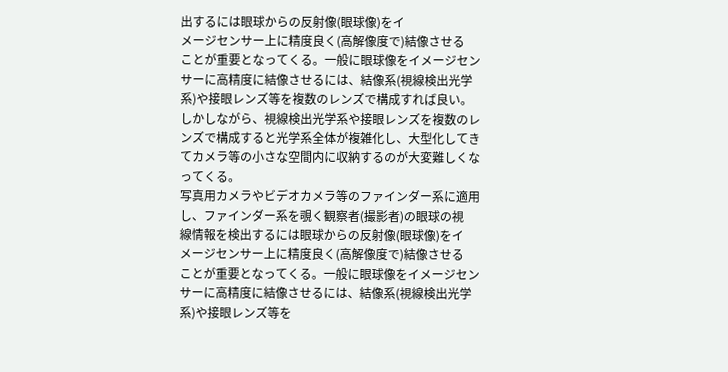出するには眼球からの反射像(眼球像)をイ
メージセンサー上に精度良く(高解像度で)結像させる
ことが重要となってくる。一般に眼球像をイメージセン
サーに高精度に結像させるには、結像系(視線検出光学
系)や接眼レンズ等を複数のレンズで構成すれば良い。
しかしながら、視線検出光学系や接眼レンズを複数のレ
ンズで構成すると光学系全体が複雑化し、大型化してき
てカメラ等の小さな空間内に収納するのが大変難しくな
ってくる。
写真用カメラやビデオカメラ等のファインダー系に適用
し、ファインダー系を覗く観察者(撮影者)の眼球の視
線情報を検出するには眼球からの反射像(眼球像)をイ
メージセンサー上に精度良く(高解像度で)結像させる
ことが重要となってくる。一般に眼球像をイメージセン
サーに高精度に結像させるには、結像系(視線検出光学
系)や接眼レンズ等を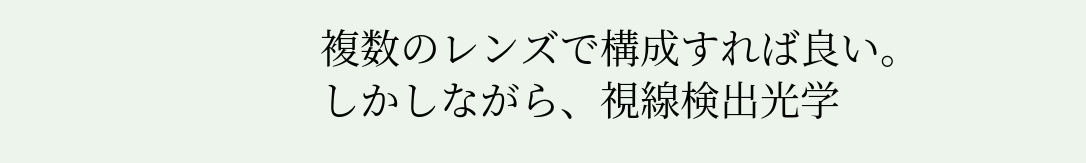複数のレンズで構成すれば良い。
しかしながら、視線検出光学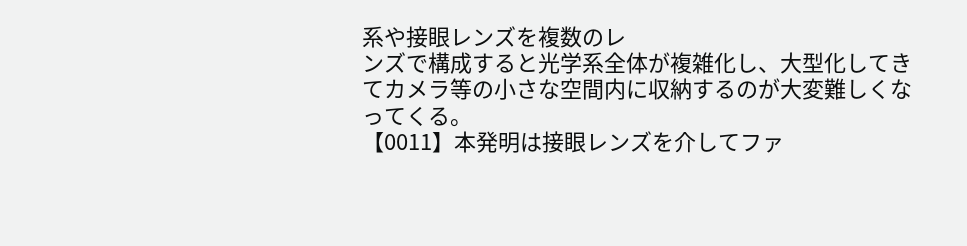系や接眼レンズを複数のレ
ンズで構成すると光学系全体が複雑化し、大型化してき
てカメラ等の小さな空間内に収納するのが大変難しくな
ってくる。
【0011】本発明は接眼レンズを介してファ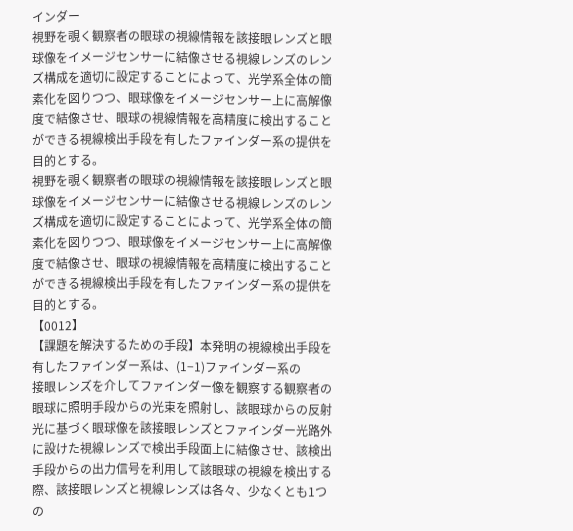インダー
視野を覗く観察者の眼球の視線情報を該接眼レンズと眼
球像をイメージセンサーに結像させる視線レンズのレン
ズ構成を適切に設定することによって、光学系全体の簡
素化を図りつつ、眼球像をイメージセンサー上に高解像
度で結像させ、眼球の視線情報を高精度に検出すること
ができる視線検出手段を有したファインダー系の提供を
目的とする。
視野を覗く観察者の眼球の視線情報を該接眼レンズと眼
球像をイメージセンサーに結像させる視線レンズのレン
ズ構成を適切に設定することによって、光学系全体の簡
素化を図りつつ、眼球像をイメージセンサー上に高解像
度で結像させ、眼球の視線情報を高精度に検出すること
ができる視線検出手段を有したファインダー系の提供を
目的とする。
【0012】
【課題を解決するための手段】本発明の視線検出手段を
有したファインダー系は、(1−1)ファインダー系の
接眼レンズを介してファインダー像を観察する観察者の
眼球に照明手段からの光束を照射し、該眼球からの反射
光に基づく眼球像を該接眼レンズとファインダー光路外
に設けた視線レンズで検出手段面上に結像させ、該検出
手段からの出力信号を利用して該眼球の視線を検出する
際、該接眼レンズと視線レンズは各々、少なくとも1つ
の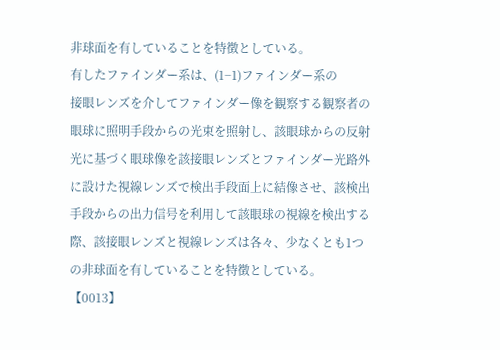非球面を有していることを特徴としている。
有したファインダー系は、(1−1)ファインダー系の
接眼レンズを介してファインダー像を観察する観察者の
眼球に照明手段からの光束を照射し、該眼球からの反射
光に基づく眼球像を該接眼レンズとファインダー光路外
に設けた視線レンズで検出手段面上に結像させ、該検出
手段からの出力信号を利用して該眼球の視線を検出する
際、該接眼レンズと視線レンズは各々、少なくとも1つ
の非球面を有していることを特徴としている。
【0013】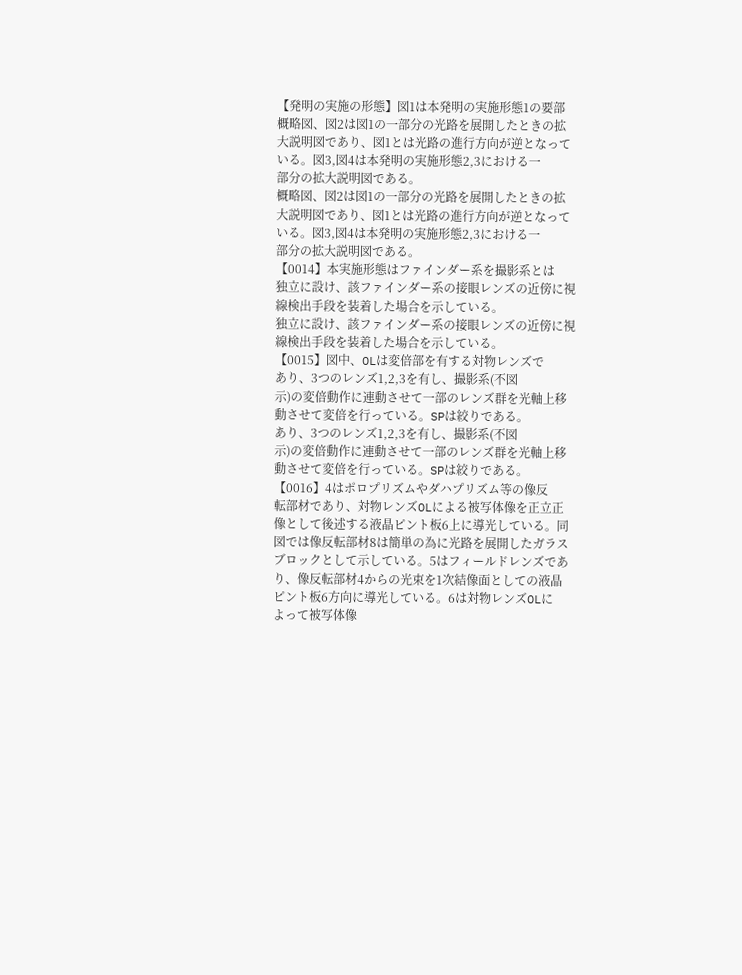【発明の実施の形態】図1は本発明の実施形態1の要部
概略図、図2は図1の一部分の光路を展開したときの拡
大説明図であり、図1とは光路の進行方向が逆となって
いる。図3,図4は本発明の実施形態2,3における一
部分の拡大説明図である。
概略図、図2は図1の一部分の光路を展開したときの拡
大説明図であり、図1とは光路の進行方向が逆となって
いる。図3,図4は本発明の実施形態2,3における一
部分の拡大説明図である。
【0014】本実施形態はファインダー系を撮影系とは
独立に設け、該ファインダー系の接眼レンズの近傍に視
線検出手段を装着した場合を示している。
独立に設け、該ファインダー系の接眼レンズの近傍に視
線検出手段を装着した場合を示している。
【0015】図中、OLは変倍部を有する対物レンズで
あり、3つのレンズ1,2,3を有し、撮影系(不図
示)の変倍動作に連動させて一部のレンズ群を光軸上移
動させて変倍を行っている。SPは絞りである。
あり、3つのレンズ1,2,3を有し、撮影系(不図
示)の変倍動作に連動させて一部のレンズ群を光軸上移
動させて変倍を行っている。SPは絞りである。
【0016】4はポロプリズムやダハプリズム等の像反
転部材であり、対物レンズOLによる被写体像を正立正
像として後述する液晶ピント板6上に導光している。同
図では像反転部材8は簡単の為に光路を展開したガラス
ブロックとして示している。5はフィールドレンズであ
り、像反転部材4からの光束を1次結像面としての液晶
ピント板6方向に導光している。6は対物レンズOLに
よって被写体像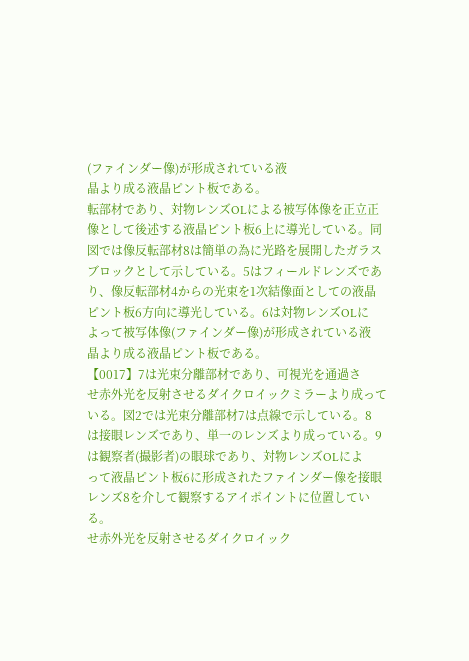(ファインダー像)が形成されている液
晶より成る液晶ピント板である。
転部材であり、対物レンズOLによる被写体像を正立正
像として後述する液晶ピント板6上に導光している。同
図では像反転部材8は簡単の為に光路を展開したガラス
ブロックとして示している。5はフィールドレンズであ
り、像反転部材4からの光束を1次結像面としての液晶
ピント板6方向に導光している。6は対物レンズOLに
よって被写体像(ファインダー像)が形成されている液
晶より成る液晶ピント板である。
【0017】7は光束分離部材であり、可視光を通過さ
せ赤外光を反射させるダイクロイックミラーより成って
いる。図2では光束分離部材7は点線で示している。8
は接眼レンズであり、単一のレンズより成っている。9
は観察者(撮影者)の眼球であり、対物レンズOLによ
って液晶ピント板6に形成されたファインダー像を接眼
レンズ8を介して観察するアイポイントに位置してい
る。
せ赤外光を反射させるダイクロイック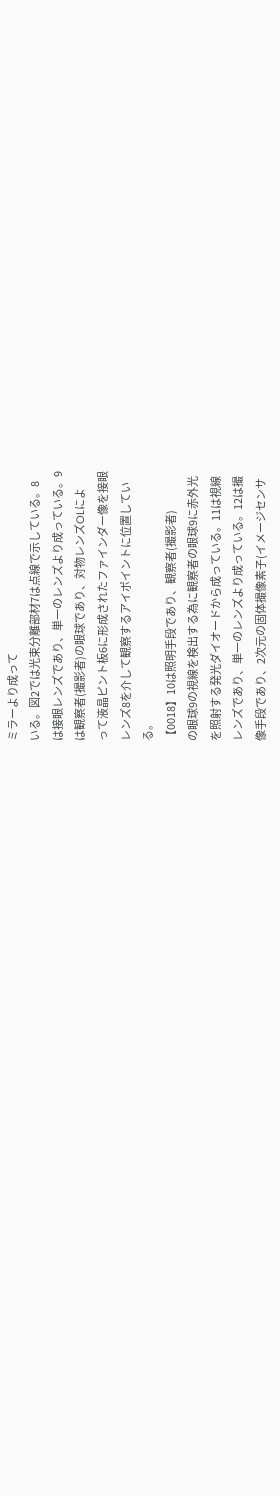ミラーより成って
いる。図2では光束分離部材7は点線で示している。8
は接眼レンズであり、単一のレンズより成っている。9
は観察者(撮影者)の眼球であり、対物レンズOLによ
って液晶ピント板6に形成されたファインダー像を接眼
レンズ8を介して観察するアイポイントに位置してい
る。
【0018】10は照明手段であり、観察者(撮影者)
の眼球9の視線を検出する為に観察者の眼球9に赤外光
を照射する発光ダイオードから成っている。11は視線
レンズであり、単一のレンズより成っている。12は撮
像手段であり、2次元の固体撮像素子(イメージセンサ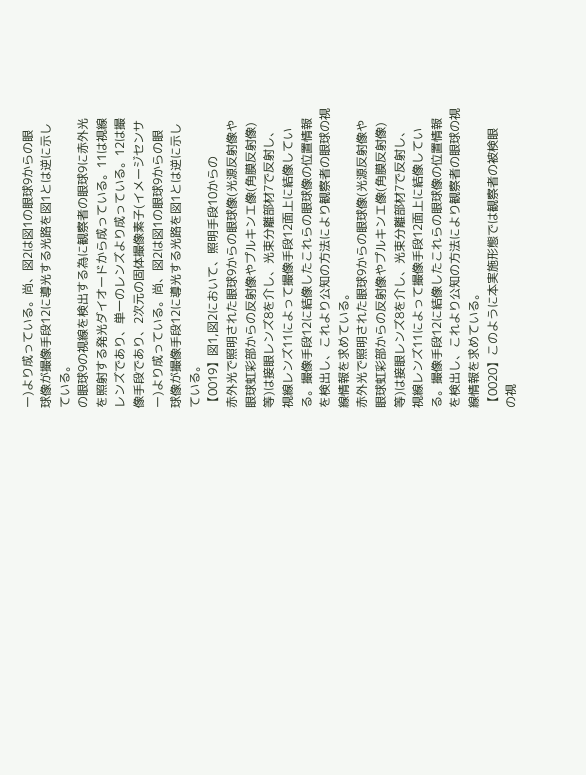ー)より成っている。尚、図2は図1の眼球9からの眼
球像が撮像手段12に導光する光路を図1とは逆に示し
ている。
の眼球9の視線を検出する為に観察者の眼球9に赤外光
を照射する発光ダイオードから成っている。11は視線
レンズであり、単一のレンズより成っている。12は撮
像手段であり、2次元の固体撮像素子(イメージセンサ
ー)より成っている。尚、図2は図1の眼球9からの眼
球像が撮像手段12に導光する光路を図1とは逆に示し
ている。
【0019】図1,図2において、照明手段10からの
赤外光で照明された眼球9からの眼球像(光源反射像や
眼球虹彩部からの反射像やプルキンエ像(角膜反射像)
等)は接眼レンズ8を介し、光束分離部材7で反射し、
視線レンズ11によって撮像手段12面上に結像してい
る。撮像手段12に結像したこれらの眼球像の位置情報
を検出し、これより公知の方法により観察者の眼球の視
線情報を求めている。
赤外光で照明された眼球9からの眼球像(光源反射像や
眼球虹彩部からの反射像やプルキンエ像(角膜反射像)
等)は接眼レンズ8を介し、光束分離部材7で反射し、
視線レンズ11によって撮像手段12面上に結像してい
る。撮像手段12に結像したこれらの眼球像の位置情報
を検出し、これより公知の方法により観察者の眼球の視
線情報を求めている。
【0020】このように本実施形態では観察者の被検眼
の視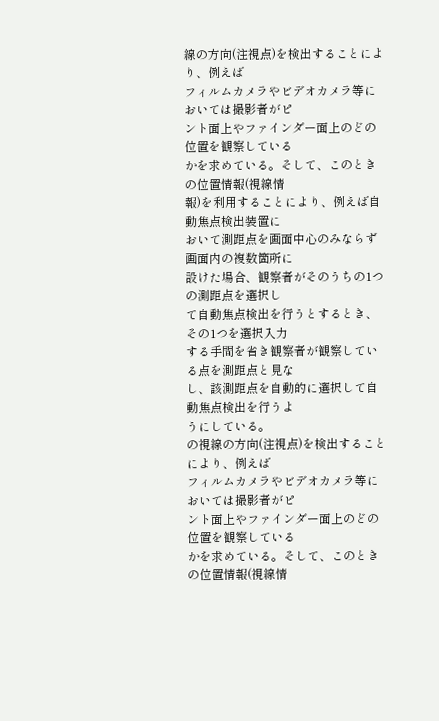線の方向(注視点)を検出することにより、例えば
フィルムカメラやビデオカメラ等においては撮影者がピ
ント面上やファインダー面上のどの位置を観察している
かを求めている。そして、このときの位置情報(視線情
報)を利用することにより、例えば自動焦点検出装置に
おいて測距点を画面中心のみならず画面内の複数箇所に
設けた場合、観察者がそのうちの1つの測距点を選択し
て自動焦点検出を行うとするとき、その1つを選択入力
する手間を省き観察者が観察している点を測距点と見な
し、該測距点を自動的に選択して自動焦点検出を行うよ
うにしている。
の視線の方向(注視点)を検出することにより、例えば
フィルムカメラやビデオカメラ等においては撮影者がピ
ント面上やファインダー面上のどの位置を観察している
かを求めている。そして、このときの位置情報(視線情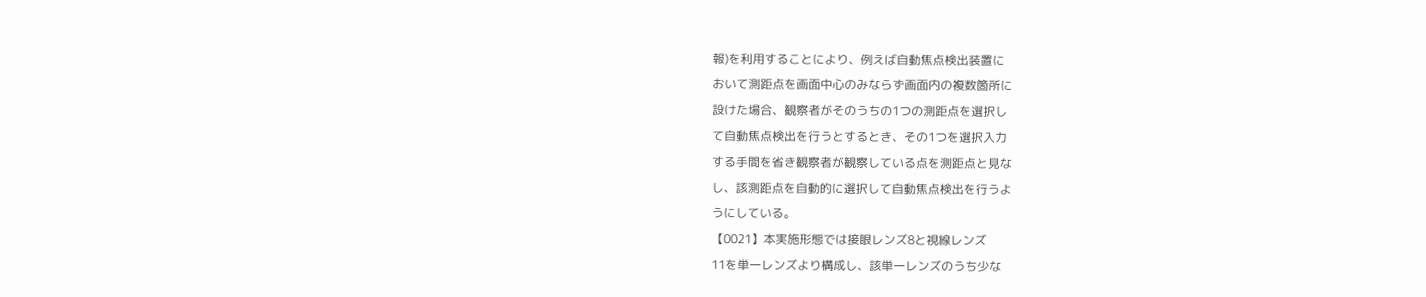報)を利用することにより、例えば自動焦点検出装置に
おいて測距点を画面中心のみならず画面内の複数箇所に
設けた場合、観察者がそのうちの1つの測距点を選択し
て自動焦点検出を行うとするとき、その1つを選択入力
する手間を省き観察者が観察している点を測距点と見な
し、該測距点を自動的に選択して自動焦点検出を行うよ
うにしている。
【0021】本実施形態では接眼レンズ8と視線レンズ
11を単一レンズより構成し、該単一レンズのうち少な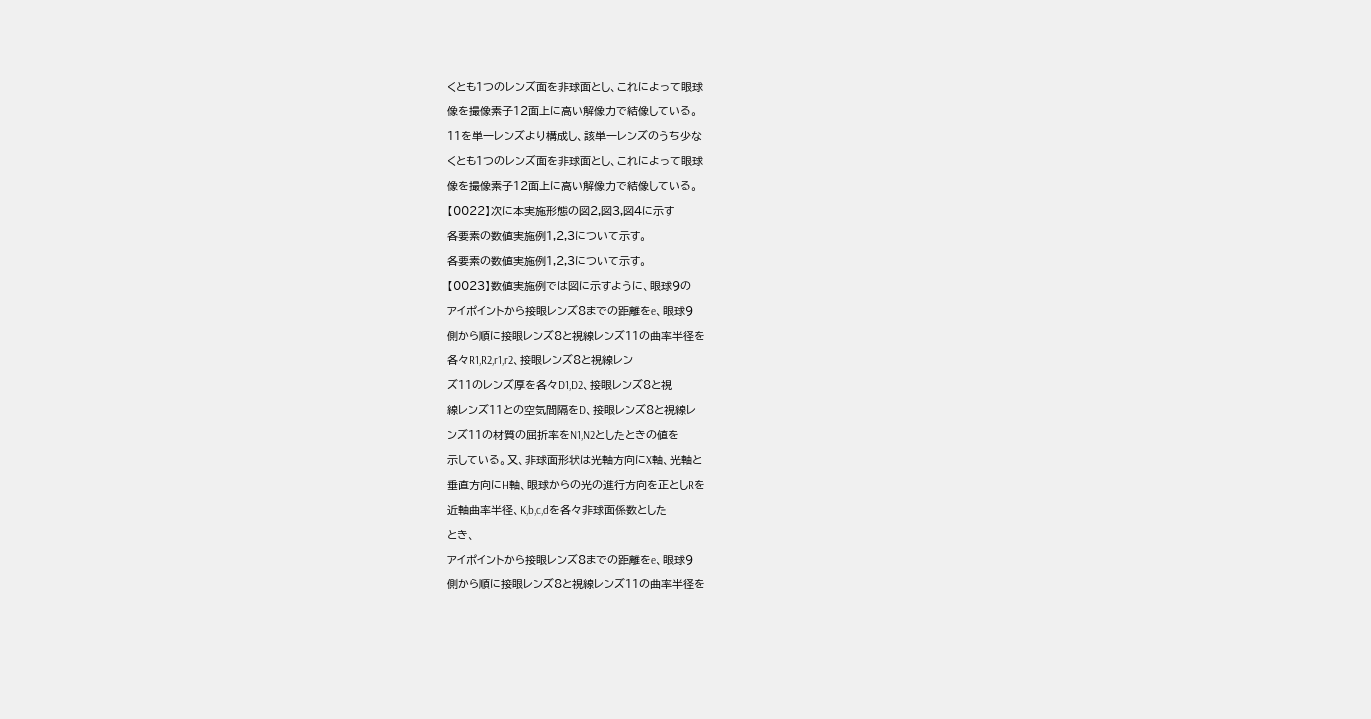くとも1つのレンズ面を非球面とし、これによって眼球
像を撮像素子12面上に高い解像力で結像している。
11を単一レンズより構成し、該単一レンズのうち少な
くとも1つのレンズ面を非球面とし、これによって眼球
像を撮像素子12面上に高い解像力で結像している。
【0022】次に本実施形態の図2,図3,図4に示す
各要素の数値実施例1,2,3について示す。
各要素の数値実施例1,2,3について示す。
【0023】数値実施例では図に示すように、眼球9の
アイポイントから接眼レンズ8までの距離をe、眼球9
側から順に接眼レンズ8と視線レンズ11の曲率半径を
各々R1,R2,r1,r2、接眼レンズ8と視線レン
ズ11のレンズ厚を各々D1,D2、接眼レンズ8と視
線レンズ11との空気間隔をD、接眼レンズ8と視線レ
ンズ11の材質の屈折率をN1,N2としたときの値を
示している。又、非球面形状は光軸方向にX軸、光軸と
垂直方向にH軸、眼球からの光の進行方向を正としRを
近軸曲率半径、K,b,c,dを各々非球面係数とした
とき、
アイポイントから接眼レンズ8までの距離をe、眼球9
側から順に接眼レンズ8と視線レンズ11の曲率半径を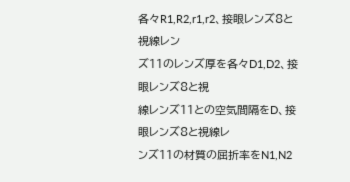各々R1,R2,r1,r2、接眼レンズ8と視線レン
ズ11のレンズ厚を各々D1,D2、接眼レンズ8と視
線レンズ11との空気間隔をD、接眼レンズ8と視線レ
ンズ11の材質の屈折率をN1,N2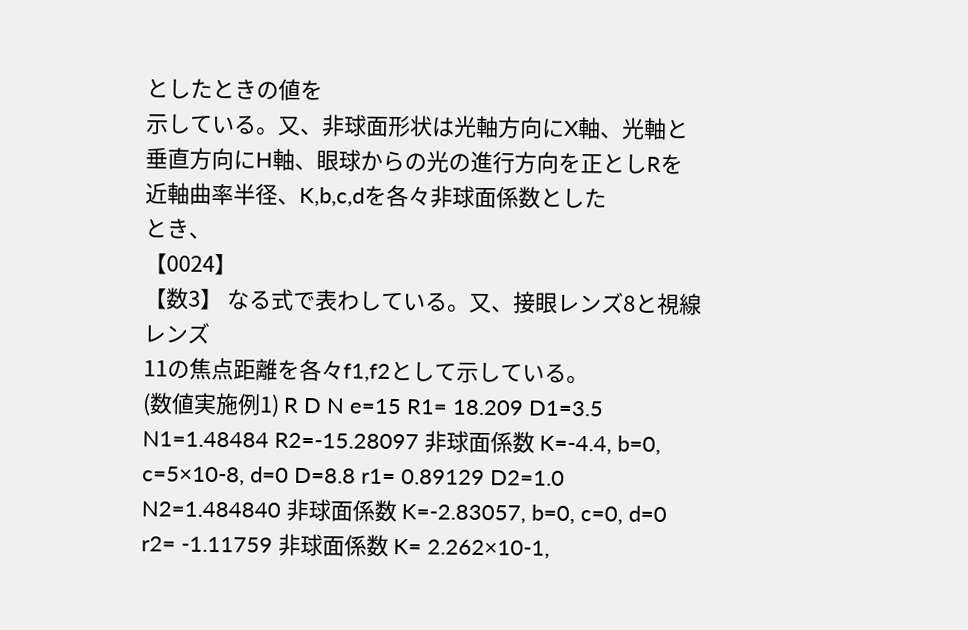としたときの値を
示している。又、非球面形状は光軸方向にX軸、光軸と
垂直方向にH軸、眼球からの光の進行方向を正としRを
近軸曲率半径、K,b,c,dを各々非球面係数とした
とき、
【0024】
【数3】 なる式で表わしている。又、接眼レンズ8と視線レンズ
11の焦点距離を各々f1,f2として示している。
(数値実施例1) R D N e=15 R1= 18.209 D1=3.5 N1=1.48484 R2=-15.28097 非球面係数 K=-4.4, b=0, c=5×10-8, d=0 D=8.8 r1= 0.89129 D2=1.0 N2=1.484840 非球面係数 K=-2.83057, b=0, c=0, d=0 r2= -1.11759 非球面係数 K= 2.262×10-1,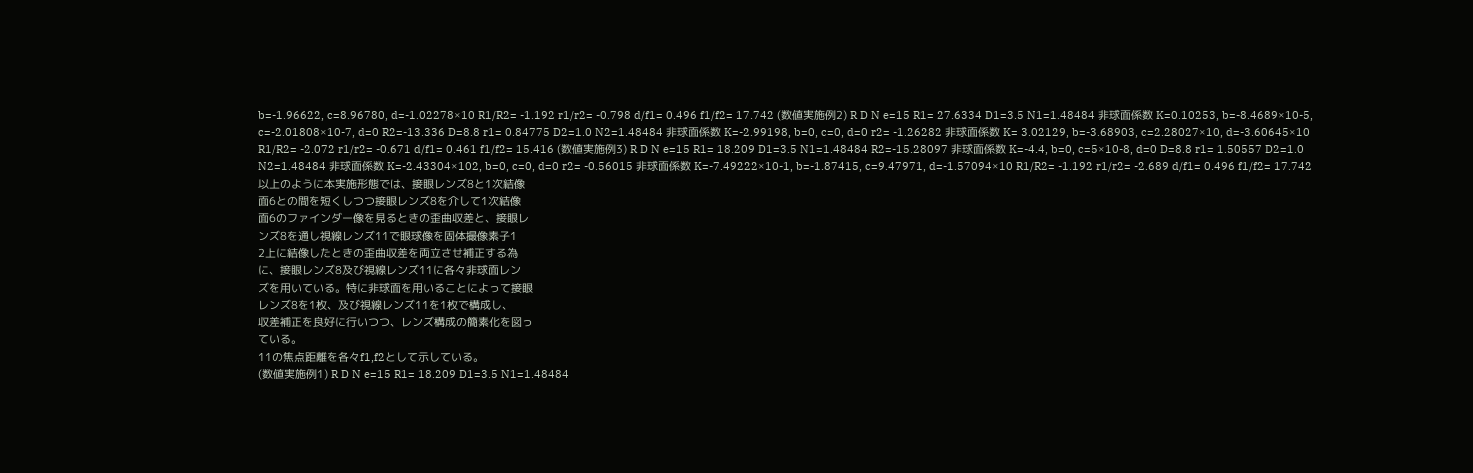b=-1.96622, c=8.96780, d=-1.02278×10 R1/R2= -1.192 r1/r2= -0.798 d/f1= 0.496 f1/f2= 17.742 (数値実施例2) R D N e=15 R1= 27.6334 D1=3.5 N1=1.48484 非球面係数 K=0.10253, b=-8.4689×10-5, c=-2.01808×10-7, d=0 R2=-13.336 D=8.8 r1= 0.84775 D2=1.0 N2=1.48484 非球面係数 K=-2.99198, b=0, c=0, d=0 r2= -1.26282 非球面係数 K= 3.02129, b=-3.68903, c=2.28027×10, d=-3.60645×10 R1/R2= -2.072 r1/r2= -0.671 d/f1= 0.461 f1/f2= 15.416 (数値実施例3) R D N e=15 R1= 18.209 D1=3.5 N1=1.48484 R2=-15.28097 非球面係数 K=-4.4, b=0, c=5×10-8, d=0 D=8.8 r1= 1.50557 D2=1.0 N2=1.48484 非球面係数 K=-2.43304×102, b=0, c=0, d=0 r2= -0.56015 非球面係数 K=-7.49222×10-1, b=-1.87415, c=9.47971, d=-1.57094×10 R1/R2= -1.192 r1/r2= -2.689 d/f1= 0.496 f1/f2= 17.742 以上のように本実施形態では、接眼レンズ8と1次結像
面6との間を短くしつつ接眼レンズ8を介して1次結像
面6のファインダー像を見るときの歪曲収差と、接眼レ
ンズ8を通し視線レンズ11で眼球像を固体撮像素子1
2上に結像したときの歪曲収差を両立させ補正する為
に、接眼レンズ8及び視線レンズ11に各々非球面レン
ズを用いている。特に非球面を用いることによって接眼
レンズ8を1枚、及び視線レンズ11を1枚で構成し、
収差補正を良好に行いつつ、レンズ構成の簡素化を図っ
ている。
11の焦点距離を各々f1,f2として示している。
(数値実施例1) R D N e=15 R1= 18.209 D1=3.5 N1=1.48484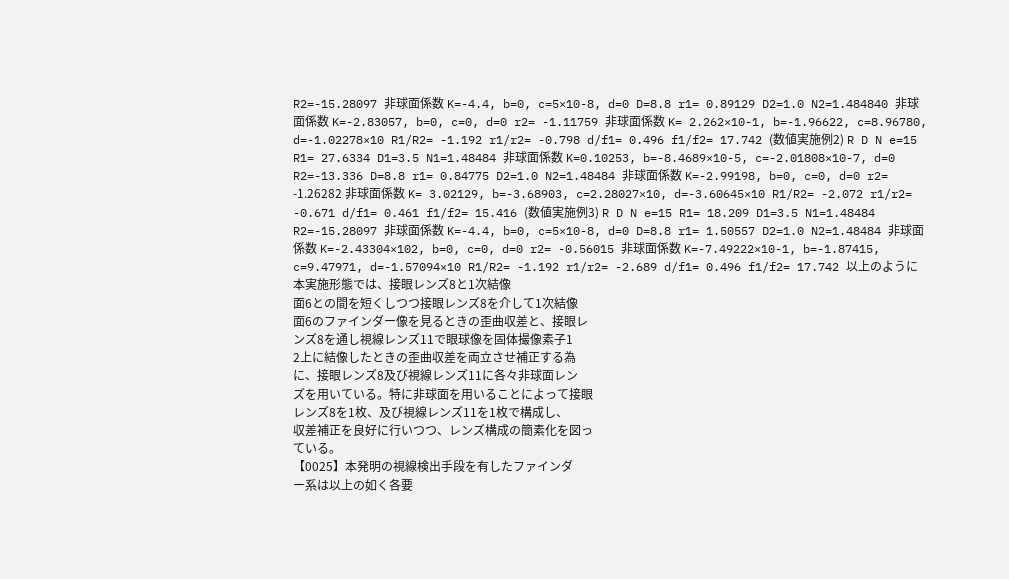R2=-15.28097 非球面係数 K=-4.4, b=0, c=5×10-8, d=0 D=8.8 r1= 0.89129 D2=1.0 N2=1.484840 非球面係数 K=-2.83057, b=0, c=0, d=0 r2= -1.11759 非球面係数 K= 2.262×10-1, b=-1.96622, c=8.96780, d=-1.02278×10 R1/R2= -1.192 r1/r2= -0.798 d/f1= 0.496 f1/f2= 17.742 (数値実施例2) R D N e=15 R1= 27.6334 D1=3.5 N1=1.48484 非球面係数 K=0.10253, b=-8.4689×10-5, c=-2.01808×10-7, d=0 R2=-13.336 D=8.8 r1= 0.84775 D2=1.0 N2=1.48484 非球面係数 K=-2.99198, b=0, c=0, d=0 r2= -1.26282 非球面係数 K= 3.02129, b=-3.68903, c=2.28027×10, d=-3.60645×10 R1/R2= -2.072 r1/r2= -0.671 d/f1= 0.461 f1/f2= 15.416 (数値実施例3) R D N e=15 R1= 18.209 D1=3.5 N1=1.48484 R2=-15.28097 非球面係数 K=-4.4, b=0, c=5×10-8, d=0 D=8.8 r1= 1.50557 D2=1.0 N2=1.48484 非球面係数 K=-2.43304×102, b=0, c=0, d=0 r2= -0.56015 非球面係数 K=-7.49222×10-1, b=-1.87415, c=9.47971, d=-1.57094×10 R1/R2= -1.192 r1/r2= -2.689 d/f1= 0.496 f1/f2= 17.742 以上のように本実施形態では、接眼レンズ8と1次結像
面6との間を短くしつつ接眼レンズ8を介して1次結像
面6のファインダー像を見るときの歪曲収差と、接眼レ
ンズ8を通し視線レンズ11で眼球像を固体撮像素子1
2上に結像したときの歪曲収差を両立させ補正する為
に、接眼レンズ8及び視線レンズ11に各々非球面レン
ズを用いている。特に非球面を用いることによって接眼
レンズ8を1枚、及び視線レンズ11を1枚で構成し、
収差補正を良好に行いつつ、レンズ構成の簡素化を図っ
ている。
【0025】本発明の視線検出手段を有したファインダ
ー系は以上の如く各要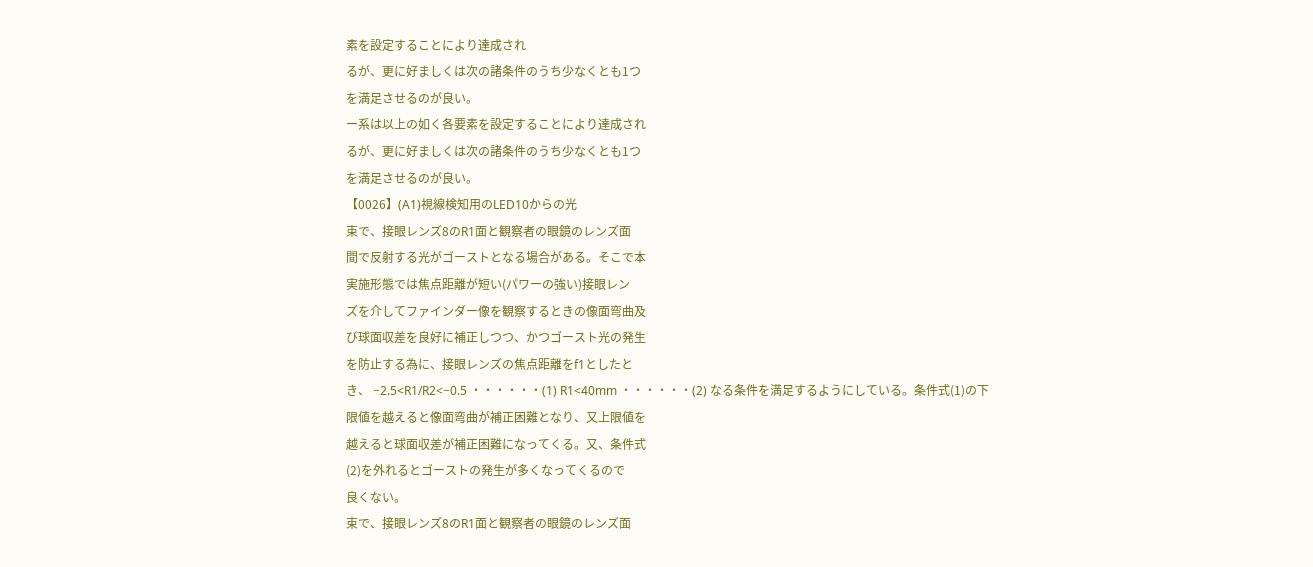素を設定することにより達成され
るが、更に好ましくは次の諸条件のうち少なくとも1つ
を満足させるのが良い。
ー系は以上の如く各要素を設定することにより達成され
るが、更に好ましくは次の諸条件のうち少なくとも1つ
を満足させるのが良い。
【0026】(A1)視線検知用のLED10からの光
束で、接眼レンズ8のR1面と観察者の眼鏡のレンズ面
間で反射する光がゴーストとなる場合がある。そこで本
実施形態では焦点距離が短い(パワーの強い)接眼レン
ズを介してファインダー像を観察するときの像面弯曲及
び球面収差を良好に補正しつつ、かつゴースト光の発生
を防止する為に、接眼レンズの焦点距離をf1としたと
き、 −2.5<R1/R2<−0.5 ・・・・・・(1) R1<40mm ・・・・・・(2) なる条件を満足するようにしている。条件式(1)の下
限値を越えると像面弯曲が補正困難となり、又上限値を
越えると球面収差が補正困難になってくる。又、条件式
(2)を外れるとゴーストの発生が多くなってくるので
良くない。
束で、接眼レンズ8のR1面と観察者の眼鏡のレンズ面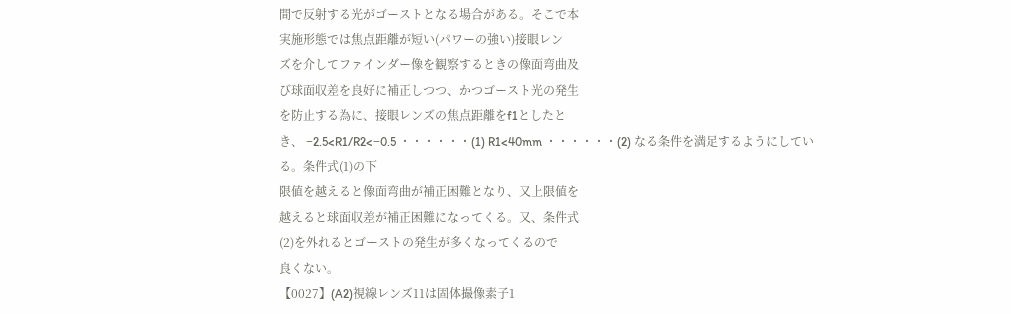間で反射する光がゴーストとなる場合がある。そこで本
実施形態では焦点距離が短い(パワーの強い)接眼レン
ズを介してファインダー像を観察するときの像面弯曲及
び球面収差を良好に補正しつつ、かつゴースト光の発生
を防止する為に、接眼レンズの焦点距離をf1としたと
き、 −2.5<R1/R2<−0.5 ・・・・・・(1) R1<40mm ・・・・・・(2) なる条件を満足するようにしている。条件式(1)の下
限値を越えると像面弯曲が補正困難となり、又上限値を
越えると球面収差が補正困難になってくる。又、条件式
(2)を外れるとゴーストの発生が多くなってくるので
良くない。
【0027】(A2)視線レンズ11は固体撮像素子1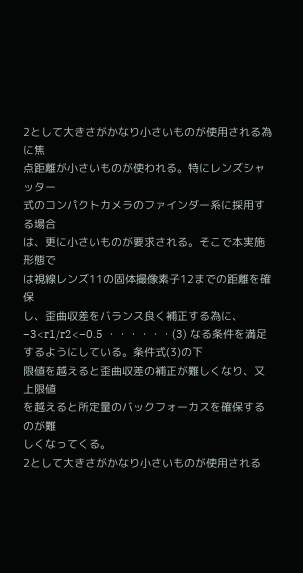2として大きさがかなり小さいものが使用される為に焦
点距離が小さいものが使われる。特にレンズシャッター
式のコンパクトカメラのファインダー系に採用する場合
は、更に小さいものが要求される。そこで本実施形態で
は視線レンズ11の固体撮像素子12までの距離を確保
し、歪曲収差をバランス良く補正する為に、 −3<r1/r2<−0.5 ・・・・・・(3) なる条件を満足するようにしている。条件式(3)の下
限値を越えると歪曲収差の補正が難しくなり、又上限値
を越えると所定量のバックフォーカスを確保するのが難
しくなってくる。
2として大きさがかなり小さいものが使用される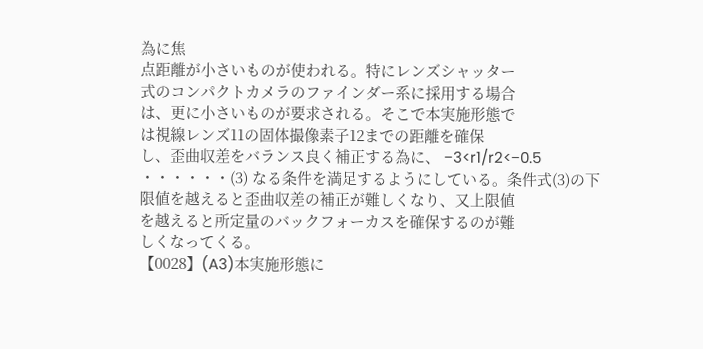為に焦
点距離が小さいものが使われる。特にレンズシャッター
式のコンパクトカメラのファインダー系に採用する場合
は、更に小さいものが要求される。そこで本実施形態で
は視線レンズ11の固体撮像素子12までの距離を確保
し、歪曲収差をバランス良く補正する為に、 −3<r1/r2<−0.5 ・・・・・・(3) なる条件を満足するようにしている。条件式(3)の下
限値を越えると歪曲収差の補正が難しくなり、又上限値
を越えると所定量のバックフォーカスを確保するのが難
しくなってくる。
【0028】(A3)本実施形態に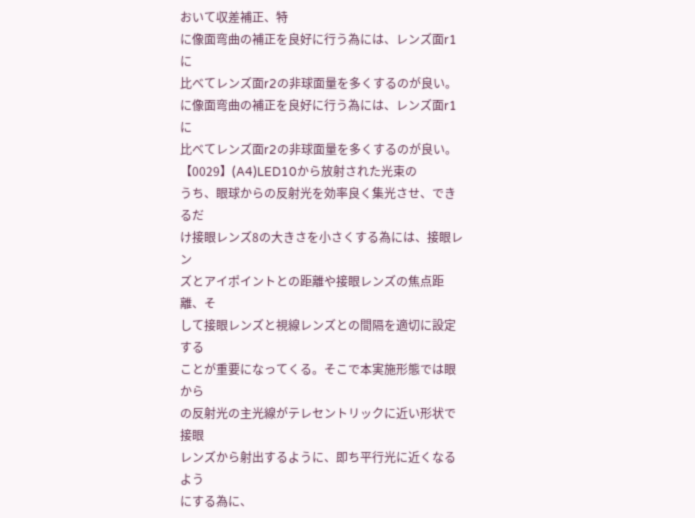おいて収差補正、特
に像面弯曲の補正を良好に行う為には、レンズ面r1に
比べてレンズ面r2の非球面量を多くするのが良い。
に像面弯曲の補正を良好に行う為には、レンズ面r1に
比べてレンズ面r2の非球面量を多くするのが良い。
【0029】(A4)LED10から放射された光束の
うち、眼球からの反射光を効率良く集光させ、できるだ
け接眼レンズ8の大きさを小さくする為には、接眼レン
ズとアイポイントとの距離や接眼レンズの焦点距離、そ
して接眼レンズと視線レンズとの間隔を適切に設定する
ことが重要になってくる。そこで本実施形態では眼から
の反射光の主光線がテレセントリックに近い形状で接眼
レンズから射出するように、即ち平行光に近くなるよう
にする為に、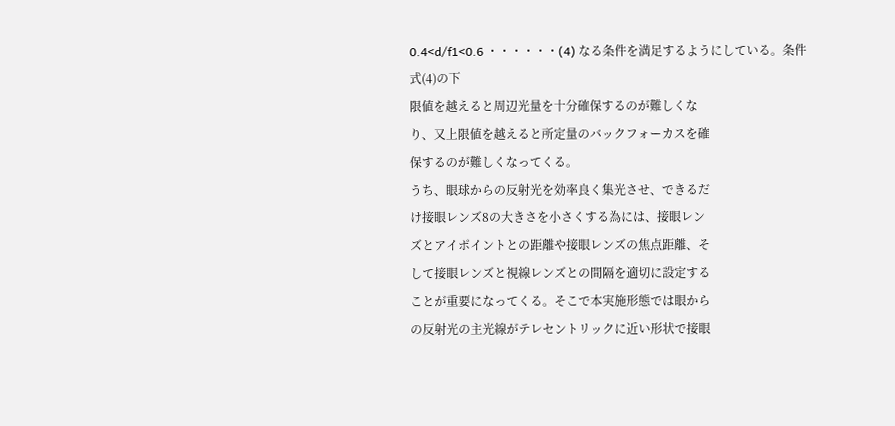0.4<d/f1<0.6 ・・・・・・(4) なる条件を満足するようにしている。条件式(4)の下
限値を越えると周辺光量を十分確保するのが難しくな
り、又上限値を越えると所定量のバックフォーカスを確
保するのが難しくなってくる。
うち、眼球からの反射光を効率良く集光させ、できるだ
け接眼レンズ8の大きさを小さくする為には、接眼レン
ズとアイポイントとの距離や接眼レンズの焦点距離、そ
して接眼レンズと視線レンズとの間隔を適切に設定する
ことが重要になってくる。そこで本実施形態では眼から
の反射光の主光線がテレセントリックに近い形状で接眼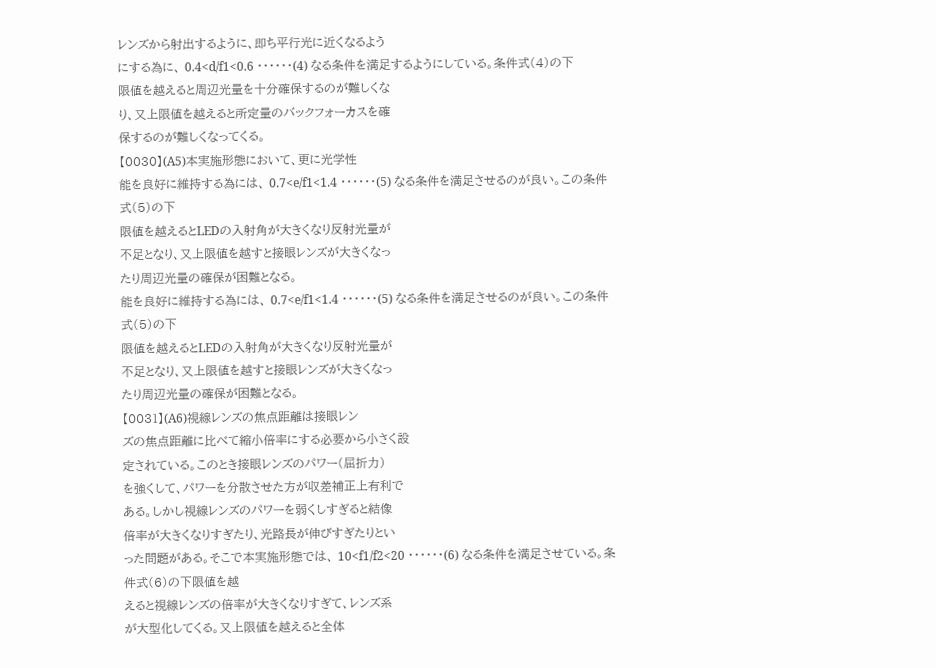レンズから射出するように、即ち平行光に近くなるよう
にする為に、 0.4<d/f1<0.6 ・・・・・・(4) なる条件を満足するようにしている。条件式(4)の下
限値を越えると周辺光量を十分確保するのが難しくな
り、又上限値を越えると所定量のバックフォーカスを確
保するのが難しくなってくる。
【0030】(A5)本実施形態において、更に光学性
能を良好に維持する為には、 0.7<e/f1<1.4 ・・・・・・(5) なる条件を満足させるのが良い。この条件式(5)の下
限値を越えるとLEDの入射角が大きくなり反射光量が
不足となり、又上限値を越すと接眼レンズが大きくなっ
たり周辺光量の確保が困難となる。
能を良好に維持する為には、 0.7<e/f1<1.4 ・・・・・・(5) なる条件を満足させるのが良い。この条件式(5)の下
限値を越えるとLEDの入射角が大きくなり反射光量が
不足となり、又上限値を越すと接眼レンズが大きくなっ
たり周辺光量の確保が困難となる。
【0031】(A6)視線レンズの焦点距離は接眼レン
ズの焦点距離に比べて縮小倍率にする必要から小さく設
定されている。このとき接眼レンズのパワー(屈折力)
を強くして、パワーを分散させた方が収差補正上有利で
ある。しかし視線レンズのパワーを弱くしすぎると結像
倍率が大きくなりすぎたり、光路長が伸びすぎたりとい
った問題がある。そこで本実施形態では、 10<f1/f2<20 ・・・・・・(6) なる条件を満足させている。条件式(6)の下限値を越
えると視線レンズの倍率が大きくなりすぎて、レンズ系
が大型化してくる。又上限値を越えると全体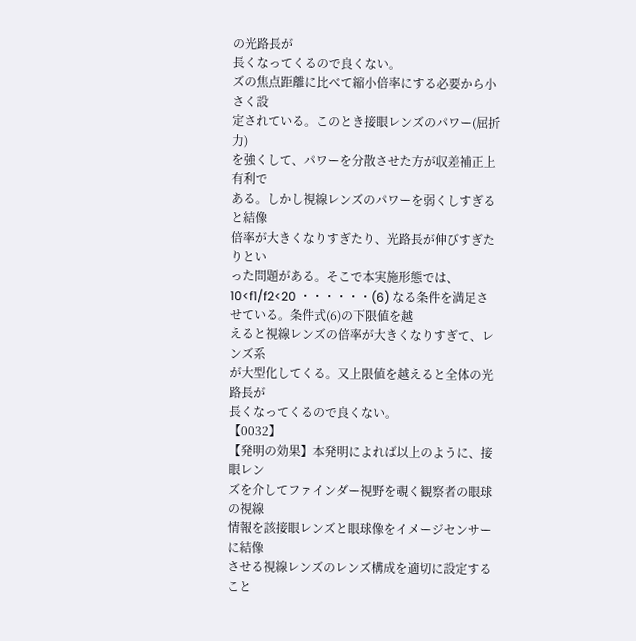の光路長が
長くなってくるので良くない。
ズの焦点距離に比べて縮小倍率にする必要から小さく設
定されている。このとき接眼レンズのパワー(屈折力)
を強くして、パワーを分散させた方が収差補正上有利で
ある。しかし視線レンズのパワーを弱くしすぎると結像
倍率が大きくなりすぎたり、光路長が伸びすぎたりとい
った問題がある。そこで本実施形態では、 10<f1/f2<20 ・・・・・・(6) なる条件を満足させている。条件式(6)の下限値を越
えると視線レンズの倍率が大きくなりすぎて、レンズ系
が大型化してくる。又上限値を越えると全体の光路長が
長くなってくるので良くない。
【0032】
【発明の効果】本発明によれば以上のように、接眼レン
ズを介してファインダー視野を覗く観察者の眼球の視線
情報を該接眼レンズと眼球像をイメージセンサーに結像
させる視線レンズのレンズ構成を適切に設定すること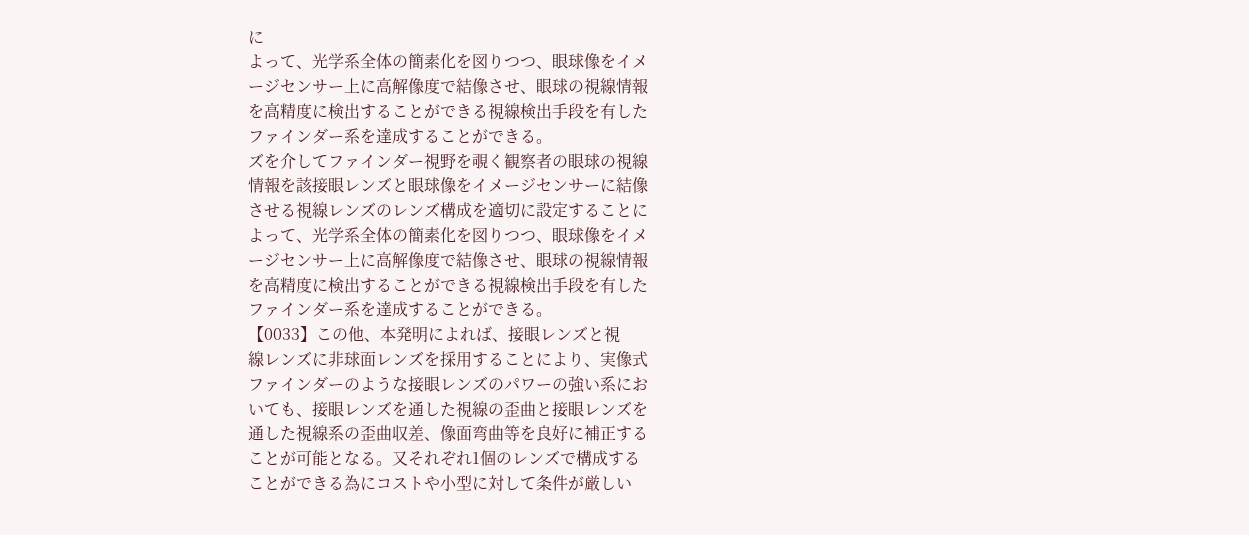に
よって、光学系全体の簡素化を図りつつ、眼球像をイメ
ージセンサー上に高解像度で結像させ、眼球の視線情報
を高精度に検出することができる視線検出手段を有した
ファインダー系を達成することができる。
ズを介してファインダー視野を覗く観察者の眼球の視線
情報を該接眼レンズと眼球像をイメージセンサーに結像
させる視線レンズのレンズ構成を適切に設定することに
よって、光学系全体の簡素化を図りつつ、眼球像をイメ
ージセンサー上に高解像度で結像させ、眼球の視線情報
を高精度に検出することができる視線検出手段を有した
ファインダー系を達成することができる。
【0033】この他、本発明によれば、接眼レンズと視
線レンズに非球面レンズを採用することにより、実像式
ファインダーのような接眼レンズのパワーの強い系にお
いても、接眼レンズを通した視線の歪曲と接眼レンズを
通した視線系の歪曲収差、像面弯曲等を良好に補正する
ことが可能となる。又それぞれ1個のレンズで構成する
ことができる為にコストや小型に対して条件が厳しい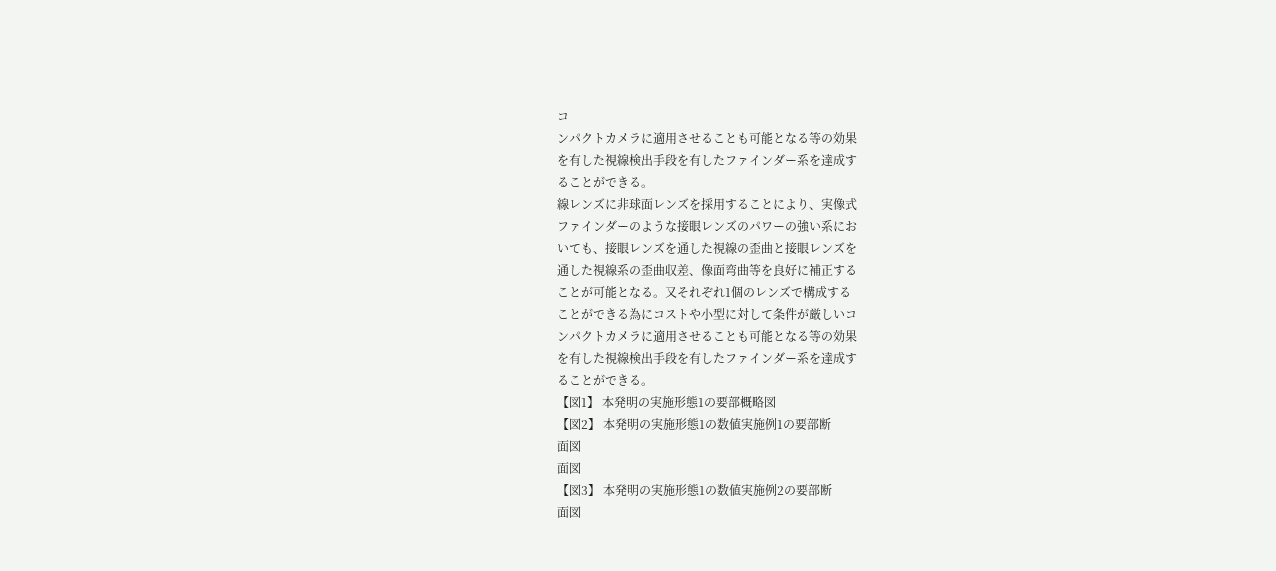コ
ンパクトカメラに適用させることも可能となる等の効果
を有した視線検出手段を有したファインダー系を達成す
ることができる。
線レンズに非球面レンズを採用することにより、実像式
ファインダーのような接眼レンズのパワーの強い系にお
いても、接眼レンズを通した視線の歪曲と接眼レンズを
通した視線系の歪曲収差、像面弯曲等を良好に補正する
ことが可能となる。又それぞれ1個のレンズで構成する
ことができる為にコストや小型に対して条件が厳しいコ
ンパクトカメラに適用させることも可能となる等の効果
を有した視線検出手段を有したファインダー系を達成す
ることができる。
【図1】 本発明の実施形態1の要部概略図
【図2】 本発明の実施形態1の数値実施例1の要部断
面図
面図
【図3】 本発明の実施形態1の数値実施例2の要部断
面図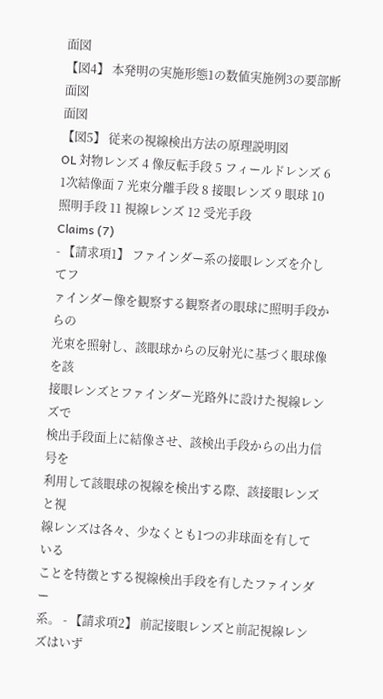面図
【図4】 本発明の実施形態1の数値実施例3の要部断
面図
面図
【図5】 従来の視線検出方法の原理説明図
OL 対物レンズ 4 像反転手段 5 フィールドレンズ 6 1次結像面 7 光束分離手段 8 接眼レンズ 9 眼球 10 照明手段 11 視線レンズ 12 受光手段
Claims (7)
- 【請求項1】 ファインダー系の接眼レンズを介してフ
ァインダー像を観察する観察者の眼球に照明手段からの
光束を照射し、該眼球からの反射光に基づく眼球像を該
接眼レンズとファインダー光路外に設けた視線レンズで
検出手段面上に結像させ、該検出手段からの出力信号を
利用して該眼球の視線を検出する際、該接眼レンズと視
線レンズは各々、少なくとも1つの非球面を有している
ことを特徴とする視線検出手段を有したファインダー
系。 - 【請求項2】 前記接眼レンズと前記視線レンズはいず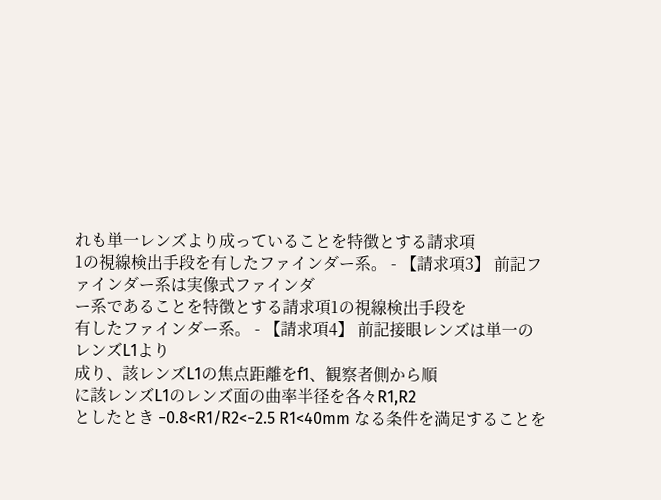れも単一レンズより成っていることを特徴とする請求項
1の視線検出手段を有したファインダー系。 - 【請求項3】 前記ファインダー系は実像式ファインダ
ー系であることを特徴とする請求項1の視線検出手段を
有したファインダー系。 - 【請求項4】 前記接眼レンズは単一のレンズL1より
成り、該レンズL1の焦点距離をf1、観察者側から順
に該レンズL1のレンズ面の曲率半径を各々R1,R2
としたとき −0.8<R1/R2<−2.5 R1<40mm なる条件を満足することを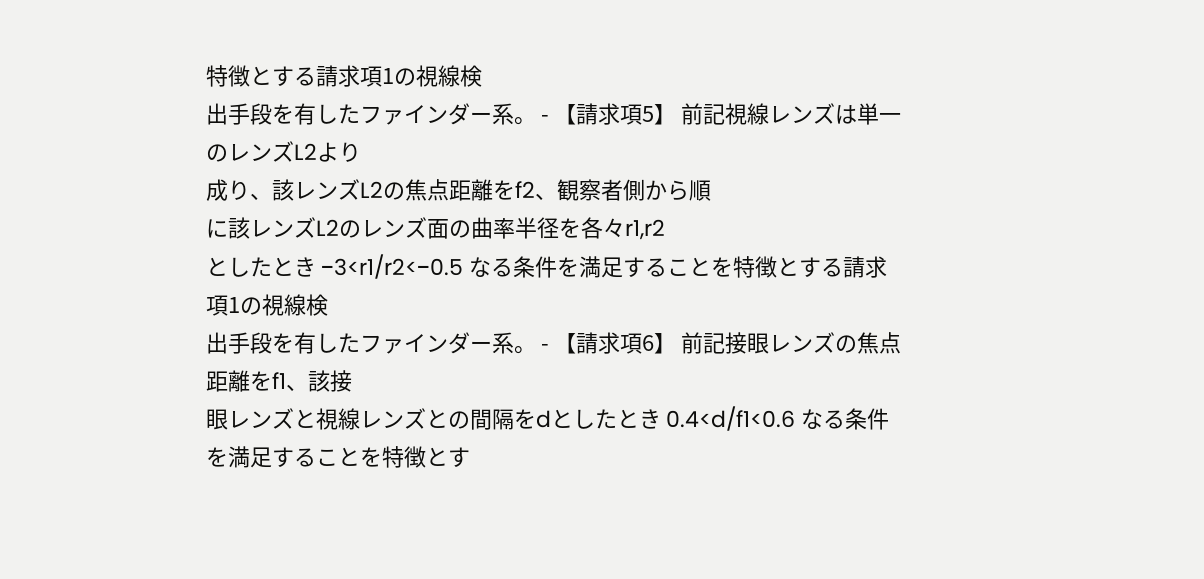特徴とする請求項1の視線検
出手段を有したファインダー系。 - 【請求項5】 前記視線レンズは単一のレンズL2より
成り、該レンズL2の焦点距離をf2、観察者側から順
に該レンズL2のレンズ面の曲率半径を各々r1,r2
としたとき −3<r1/r2<−0.5 なる条件を満足することを特徴とする請求項1の視線検
出手段を有したファインダー系。 - 【請求項6】 前記接眼レンズの焦点距離をf1、該接
眼レンズと視線レンズとの間隔をdとしたとき 0.4<d/f1<0.6 なる条件を満足することを特徴とす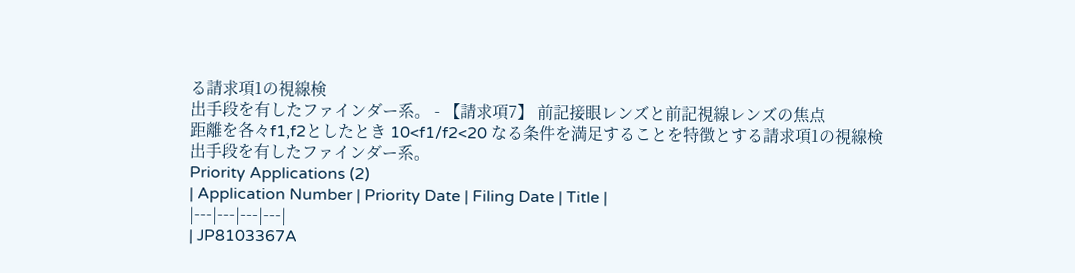る請求項1の視線検
出手段を有したファインダー系。 - 【請求項7】 前記接眼レンズと前記視線レンズの焦点
距離を各々f1,f2としたとき 10<f1/f2<20 なる条件を満足することを特徴とする請求項1の視線検
出手段を有したファインダー系。
Priority Applications (2)
| Application Number | Priority Date | Filing Date | Title |
|---|---|---|---|
| JP8103367A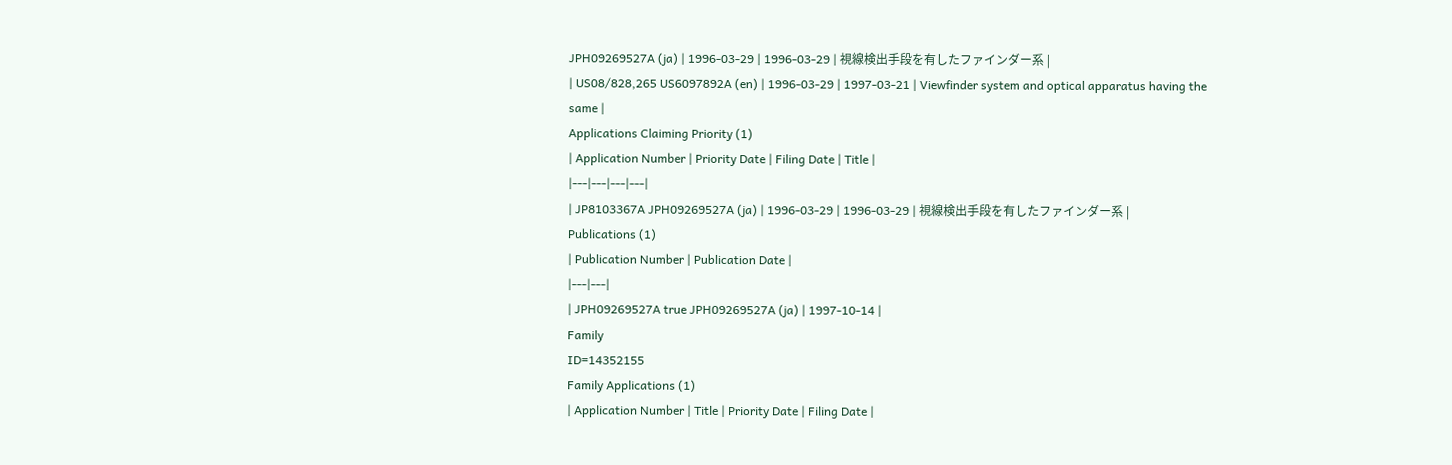JPH09269527A (ja) | 1996-03-29 | 1996-03-29 | 視線検出手段を有したファインダー系 |
| US08/828,265 US6097892A (en) | 1996-03-29 | 1997-03-21 | Viewfinder system and optical apparatus having the same |
Applications Claiming Priority (1)
| Application Number | Priority Date | Filing Date | Title |
|---|---|---|---|
| JP8103367A JPH09269527A (ja) | 1996-03-29 | 1996-03-29 | 視線検出手段を有したファインダー系 |
Publications (1)
| Publication Number | Publication Date |
|---|---|
| JPH09269527A true JPH09269527A (ja) | 1997-10-14 |
Family
ID=14352155
Family Applications (1)
| Application Number | Title | Priority Date | Filing Date |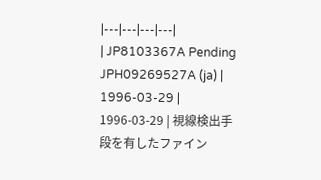|---|---|---|---|
| JP8103367A Pending JPH09269527A (ja) | 1996-03-29 | 1996-03-29 | 視線検出手段を有したファイン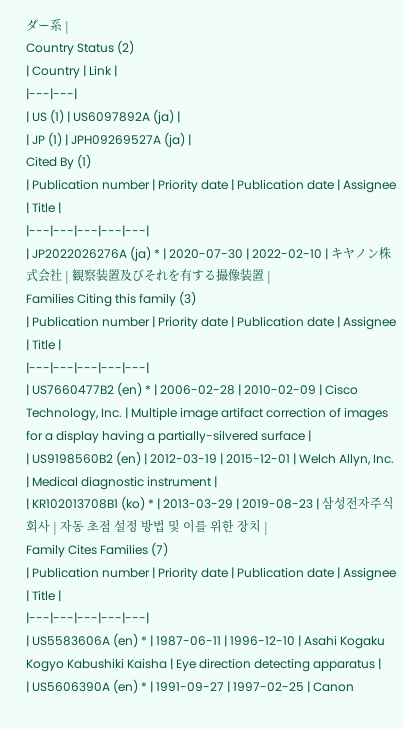ダー系 |
Country Status (2)
| Country | Link |
|---|---|
| US (1) | US6097892A (ja) |
| JP (1) | JPH09269527A (ja) |
Cited By (1)
| Publication number | Priority date | Publication date | Assignee | Title |
|---|---|---|---|---|
| JP2022026276A (ja) * | 2020-07-30 | 2022-02-10 | キヤノン株式会社 | 観察装置及びそれを有する撮像装置 |
Families Citing this family (3)
| Publication number | Priority date | Publication date | Assignee | Title |
|---|---|---|---|---|
| US7660477B2 (en) * | 2006-02-28 | 2010-02-09 | Cisco Technology, Inc. | Multiple image artifact correction of images for a display having a partially-silvered surface |
| US9198560B2 (en) | 2012-03-19 | 2015-12-01 | Welch Allyn, Inc. | Medical diagnostic instrument |
| KR102013708B1 (ko) * | 2013-03-29 | 2019-08-23 | 삼성전자주식회사 | 자동 초점 설정 방법 및 이를 위한 장치 |
Family Cites Families (7)
| Publication number | Priority date | Publication date | Assignee | Title |
|---|---|---|---|---|
| US5583606A (en) * | 1987-06-11 | 1996-12-10 | Asahi Kogaku Kogyo Kabushiki Kaisha | Eye direction detecting apparatus |
| US5606390A (en) * | 1991-09-27 | 1997-02-25 | Canon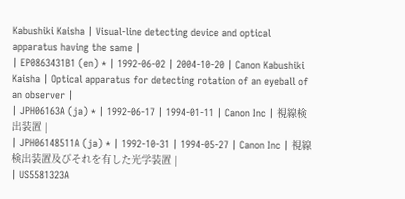Kabushiki Kaisha | Visual-line detecting device and optical apparatus having the same |
| EP0863431B1 (en) * | 1992-06-02 | 2004-10-20 | Canon Kabushiki Kaisha | Optical apparatus for detecting rotation of an eyeball of an observer |
| JPH06163A (ja) * | 1992-06-17 | 1994-01-11 | Canon Inc | 視線検出装置 |
| JPH06148511A (ja) * | 1992-10-31 | 1994-05-27 | Canon Inc | 視線検出装置及びそれを有した光学装置 |
| US5581323A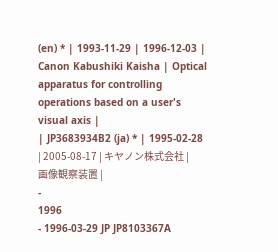(en) * | 1993-11-29 | 1996-12-03 | Canon Kabushiki Kaisha | Optical apparatus for controlling operations based on a user's visual axis |
| JP3683934B2 (ja) * | 1995-02-28 | 2005-08-17 | キヤノン株式会社 | 画像観察装置 |
-
1996
- 1996-03-29 JP JP8103367A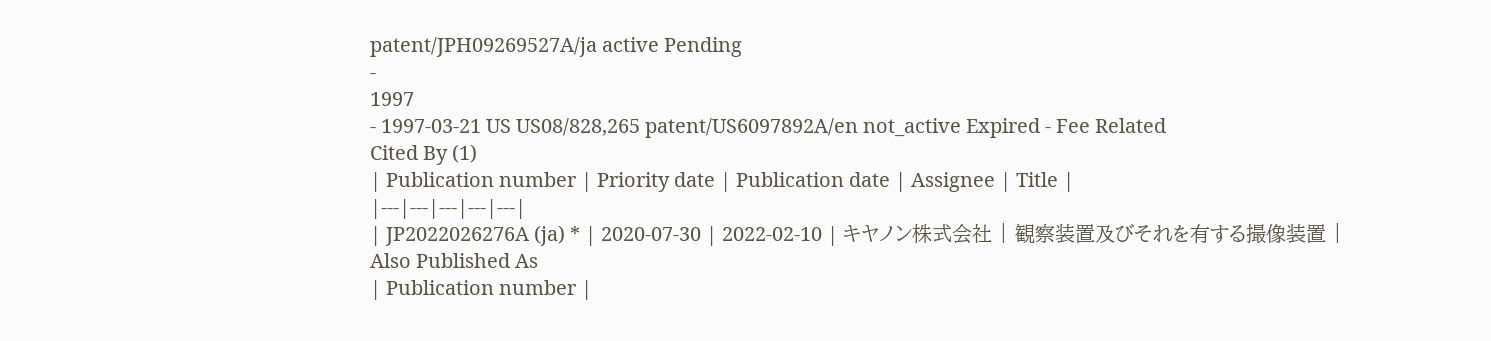patent/JPH09269527A/ja active Pending
-
1997
- 1997-03-21 US US08/828,265 patent/US6097892A/en not_active Expired - Fee Related
Cited By (1)
| Publication number | Priority date | Publication date | Assignee | Title |
|---|---|---|---|---|
| JP2022026276A (ja) * | 2020-07-30 | 2022-02-10 | キヤノン株式会社 | 観察装置及びそれを有する撮像装置 |
Also Published As
| Publication number |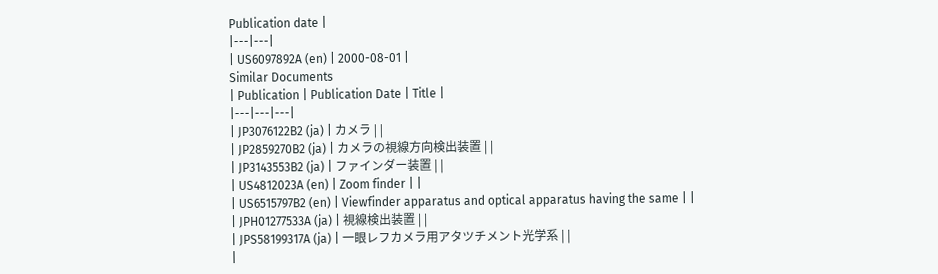Publication date |
|---|---|
| US6097892A (en) | 2000-08-01 |
Similar Documents
| Publication | Publication Date | Title |
|---|---|---|
| JP3076122B2 (ja) | カメラ | |
| JP2859270B2 (ja) | カメラの視線方向検出装置 | |
| JP3143553B2 (ja) | ファインダー装置 | |
| US4812023A (en) | Zoom finder | |
| US6515797B2 (en) | Viewfinder apparatus and optical apparatus having the same | |
| JPH01277533A (ja) | 視線検出装置 | |
| JPS58199317A (ja) | 一眼レフカメラ用アタツチメント光学系 | |
|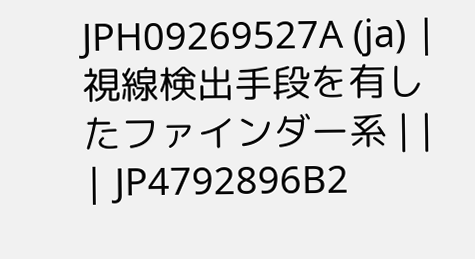JPH09269527A (ja) | 視線検出手段を有したファインダー系 | |
| JP4792896B2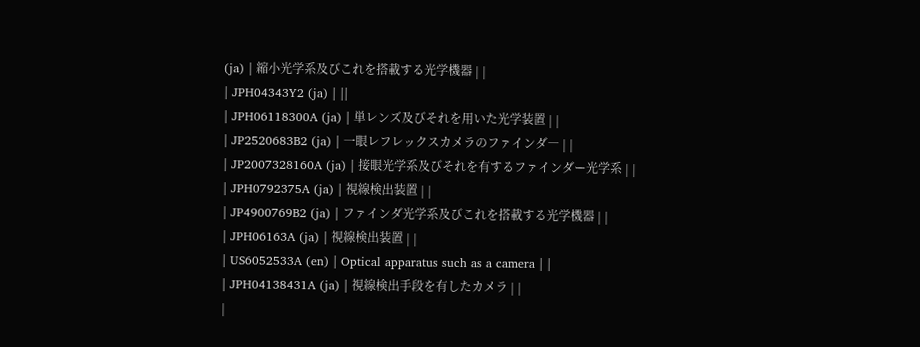(ja) | 縮小光学系及びこれを搭載する光学機器 | |
| JPH04343Y2 (ja) | ||
| JPH06118300A (ja) | 単レンズ及びそれを用いた光学装置 | |
| JP2520683B2 (ja) | 一眼レフレックスカメラのファインダ― | |
| JP2007328160A (ja) | 接眼光学系及びそれを有するファインダー光学系 | |
| JPH0792375A (ja) | 視線検出装置 | |
| JP4900769B2 (ja) | ファインダ光学系及びこれを搭載する光学機器 | |
| JPH06163A (ja) | 視線検出装置 | |
| US6052533A (en) | Optical apparatus such as a camera | |
| JPH04138431A (ja) | 視線検出手段を有したカメラ | |
|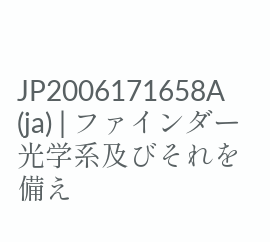JP2006171658A (ja) | ファインダー光学系及びそれを備え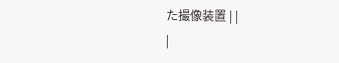た撮像装置 | |
|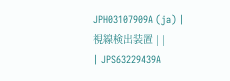JPH03107909A (ja) | 視線検出装置 | |
| JPS63229439A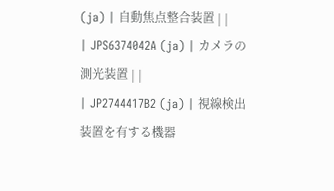(ja) | 自動焦点整合装置 | |
| JPS6374042A (ja) | カメラの測光装置 | |
| JP2744417B2 (ja) | 視線検出装置を有する機器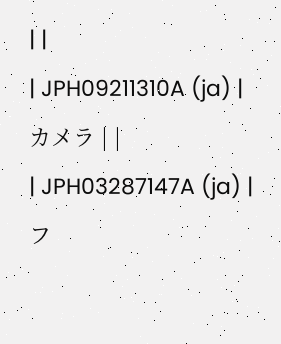| |
| JPH09211310A (ja) | カメラ | |
| JPH03287147A (ja) | フ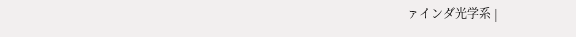ァインダ光学系 |